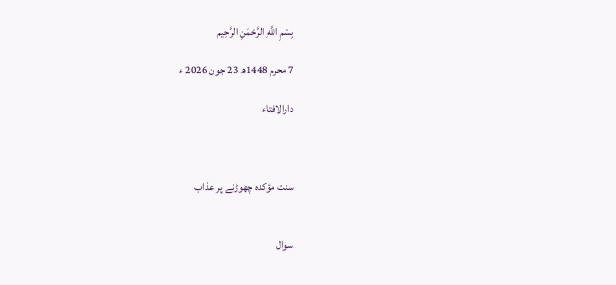بِسْمِ اللَّهِ الرَّحْمَنِ الرَّحِيم

7 محرم 1448ھ 23 جون 2026 ء

دارالافتاء



سنت مؤکدہ چھوڑنے پر عذاب


سوال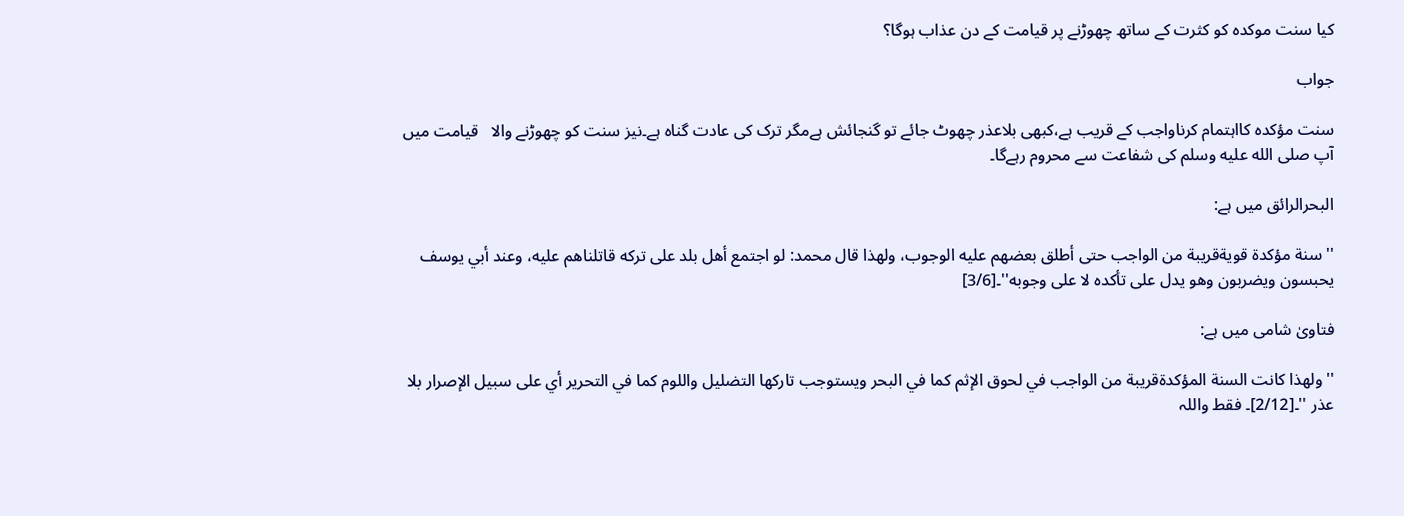کیا سنت موکدہ کو کثرت کے ساتھ چھوڑنے پر قیامت کے دن عذاب ہوگا؟

جواب

سنت مؤکدہ کااہتمام کرناواجب کے قریب ہے،کبھی بلاعذر چھوٹ جائے تو گنجائش ہےمگر ترک کی عادت گناہ ہے۔نیز سنت کو چھوڑنے والا   قیامت میں آپ صلى الله عليه وسلم کی شفاعت سے محروم رہےگا۔

البحرالرائق میں ہے:

'' سنة مؤكدة قويةقريبة من الواجب حتى أطلق بعضهم عليه الوجوب، ولهذا قال محمد: لو اجتمع أهل بلد على تركه قاتلناهم عليه، وعند أبي يوسف يحبسون ويضربون وهو يدل على تأكده لا على وجوبه''۔[3/6]

فتاویٰ شامی میں ہے:

'' ولهذا كانت السنة المؤكدةقريبة من الواجب في لحوق الإثم كما في البحر ويستوجب تاركها التضليل واللوم كما في التحرير أي على سبيل الإصرار بلا عذر ''۔[2/12]۔ فقط واللہ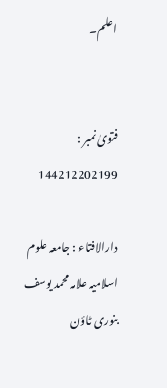اعلم۔


فتویٰ نمبر : 144212202199

دارالافتاء : جامعہ علوم اسلامیہ علامہ محمد یوسف بنوری ٹاؤن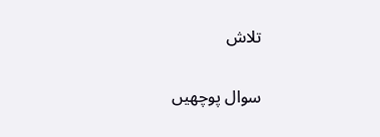تلاش

سوال پوچھیں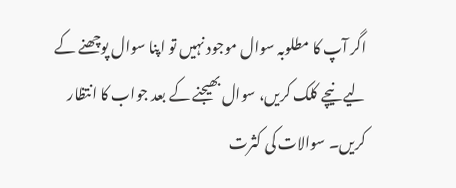اگر آپ کا مطلوبہ سوال موجود نہیں تو اپنا سوال پوچھنے کے لیے نیچے کلک کریں، سوال بھیجنے کے بعد جواب کا انتظار کریں۔ سوالات کی کثرت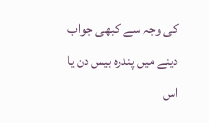کی وجہ سے کبھی جواب دینے میں پندرہ بیس دن یا اس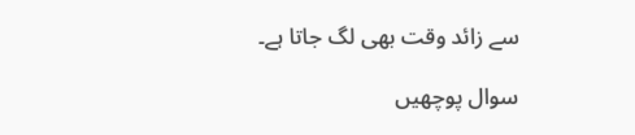سے زائد وقت بھی لگ جاتا ہے۔

سوال پوچھیں